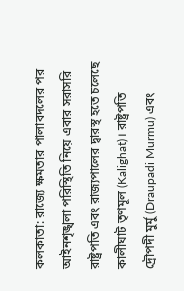কলকাতা: রাজ্যে ক্ষমতার পালাবদলের পর আইনশৃঙ্খলা পরিস্থিতি নিয়ে এবার সরাসরি রাষ্ট্রপতি এবং রাজ্যপালের দ্বারস্থ হতে চলেছে কালীঘাট তৃণমূল (Kalighat)। রাষ্ট্রপতি দ্রৌপদী মুর্মু (Draupadi Murmu) এবং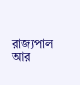রাজ্যপাল আর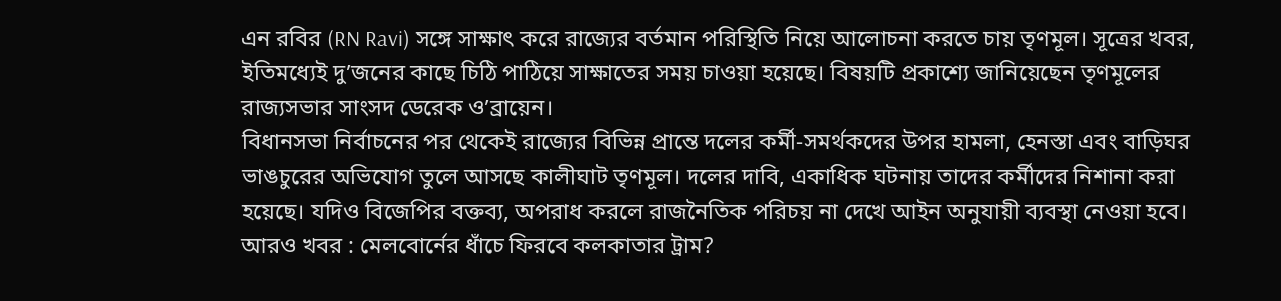এন রবির (RN Ravi) সঙ্গে সাক্ষাৎ করে রাজ্যের বর্তমান পরিস্থিতি নিয়ে আলোচনা করতে চায় তৃণমূল। সূত্রের খবর, ইতিমধ্যেই দু’জনের কাছে চিঠি পাঠিয়ে সাক্ষাতের সময় চাওয়া হয়েছে। বিষয়টি প্রকাশ্যে জানিয়েছেন তৃণমূলের রাজ্যসভার সাংসদ ডেরেক ও’ব্রায়েন।
বিধানসভা নির্বাচনের পর থেকেই রাজ্যের বিভিন্ন প্রান্তে দলের কর্মী-সমর্থকদের উপর হামলা, হেনস্তা এবং বাড়িঘর ভাঙচুরের অভিযোগ তুলে আসছে কালীঘাট তৃণমূল। দলের দাবি, একাধিক ঘটনায় তাদের কর্মীদের নিশানা করা হয়েছে। যদিও বিজেপির বক্তব্য, অপরাধ করলে রাজনৈতিক পরিচয় না দেখে আইন অনুযায়ী ব্যবস্থা নেওয়া হবে।
আরও খবর : মেলবোর্নের ধাঁচে ফিরবে কলকাতার ট্রাম?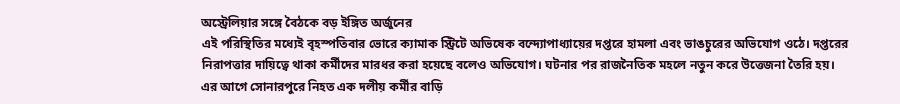অস্ট্রেলিয়ার সঙ্গে বৈঠকে বড় ইঙ্গিত অর্জুনের
এই পরিস্থিতির মধ্যেই বৃহস্পতিবার ভোরে ক্যামাক স্ট্রিটে অভিষেক বন্দ্যোপাধ্যায়ের দপ্তরে হামলা এবং ভাঙচুরের অভিযোগ ওঠে। দপ্তরের নিরাপত্তার দায়িত্বে থাকা কর্মীদের মারধর করা হয়েছে বলেও অভিযোগ। ঘটনার পর রাজনৈতিক মহলে নতুন করে উত্তেজনা তৈরি হয়।
এর আগে সোনারপুরে নিহত এক দলীয় কর্মীর বাড়ি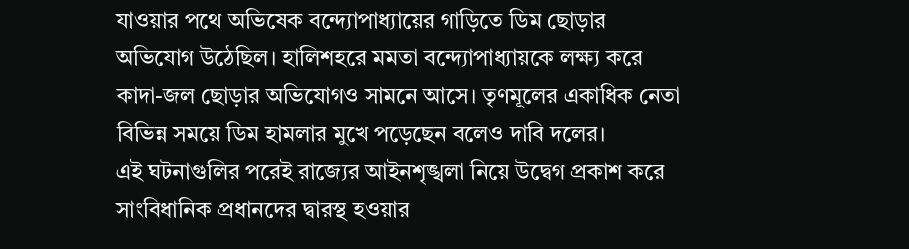যাওয়ার পথে অভিষেক বন্দ্যোপাধ্যায়ের গাড়িতে ডিম ছোড়ার অভিযোগ উঠেছিল। হালিশহরে মমতা বন্দ্যোপাধ্যায়কে লক্ষ্য করে কাদা-জল ছোড়ার অভিযোগও সামনে আসে। তৃণমূলের একাধিক নেতা বিভিন্ন সময়ে ডিম হামলার মুখে পড়েছেন বলেও দাবি দলের।
এই ঘটনাগুলির পরেই রাজ্যের আইনশৃঙ্খলা নিয়ে উদ্বেগ প্রকাশ করে সাংবিধানিক প্রধানদের দ্বারস্থ হওয়ার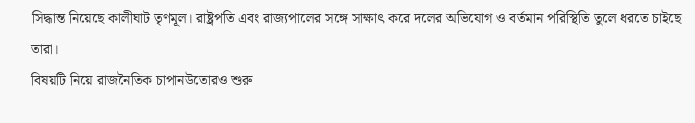সিদ্ধান্ত নিয়েছে কালীঘাট তৃণমূল। রাষ্ট্রপতি এবং রাজ্যপালের সঙ্গে সাক্ষাৎ করে দলের অভিযোগ ও বর্তমান পরিস্থিতি তুলে ধরতে চাইছে তারা।
বিষয়টি নিয়ে রাজনৈতিক চাপানউতোরও শুরু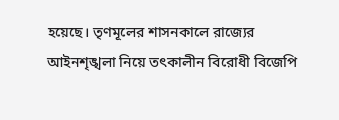হয়েছে। তৃণমূলের শাসনকালে রাজ্যের আইনশৃঙ্খলা নিয়ে তৎকালীন বিরোধী বিজেপি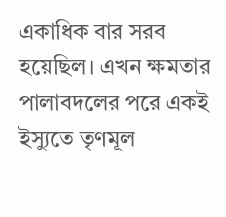একাধিক বার সরব হয়েছিল। এখন ক্ষমতার পালাবদলের পরে একই ইস্যুতে তৃণমূল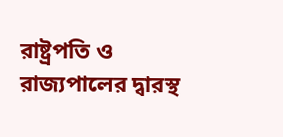রাষ্ট্রপতি ও রাজ্যপালের দ্বারস্থ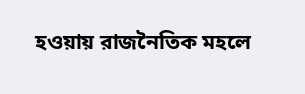হওয়ায় রাজনৈতিক মহলে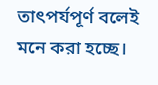তাৎপর্যপূর্ণ বলেই মনে করা হচ্ছে।